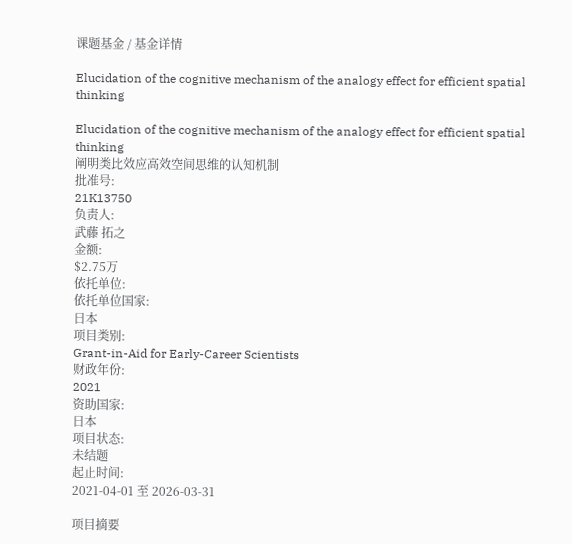课题基金 / 基金详情

Elucidation of the cognitive mechanism of the analogy effect for efficient spatial thinking

Elucidation of the cognitive mechanism of the analogy effect for efficient spatial thinking
阐明类比效应高效空间思维的认知机制
批准号:
21K13750
负责人:
武藤 拓之
金额:
$2.75万
依托单位:
依托单位国家:
日本
项目类别:
Grant-in-Aid for Early-Career Scientists
财政年份:
2021
资助国家:
日本
项目状态:
未结题
起止时间:
2021-04-01 至 2026-03-31

项目摘要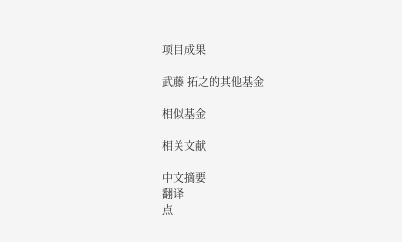项目成果

武藤 拓之的其他基金

相似基金

相关文献

中文摘要
翻译
点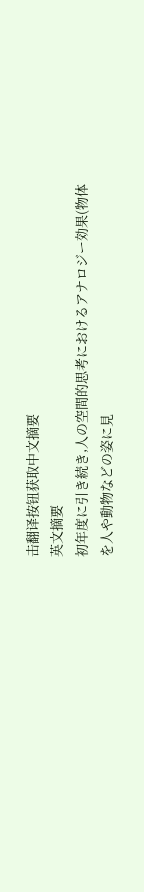击翻译按钮获取中文摘要
英文摘要
初年度に引き続き,人の空間的思考におけるアナロジー効果(物体を人や動物などの姿に見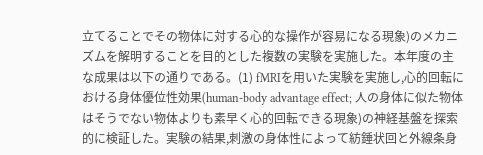立てることでその物体に対する心的な操作が容易になる現象)のメカニズムを解明することを目的とした複数の実験を実施した。本年度の主な成果は以下の通りである。(1) fMRIを用いた実験を実施し,心的回転における身体優位性効果(human-body advantage effect; 人の身体に似た物体はそうでない物体よりも素早く心的回転できる現象)の神経基盤を探索的に検証した。実験の結果,刺激の身体性によって紡錘状回と外線条身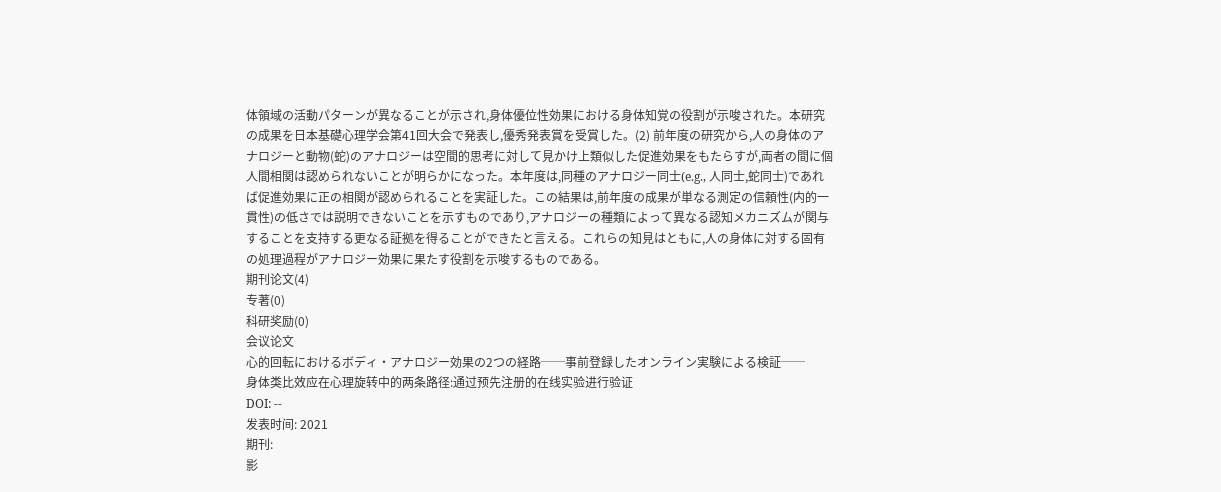体領域の活動パターンが異なることが示され,身体優位性効果における身体知覚の役割が示唆された。本研究の成果を日本基礎心理学会第41回大会で発表し,優秀発表賞を受賞した。(2) 前年度の研究から,人の身体のアナロジーと動物(蛇)のアナロジーは空間的思考に対して見かけ上類似した促進効果をもたらすが,両者の間に個人間相関は認められないことが明らかになった。本年度は,同種のアナロジー同士(e.g., 人同士,蛇同士)であれば促進効果に正の相関が認められることを実証した。この結果は,前年度の成果が単なる測定の信頼性(内的一貫性)の低さでは説明できないことを示すものであり,アナロジーの種類によって異なる認知メカニズムが関与することを支持する更なる証拠を得ることができたと言える。これらの知見はともに,人の身体に対する固有の処理過程がアナロジー効果に果たす役割を示唆するものである。
期刊论文(4)
专著(0)
科研奖励(0)
会议论文
心的回転におけるボディ・アナロジー効果の2つの経路──事前登録したオンライン実験による検証──
身体类比效应在心理旋转中的两条路径:通过预先注册的在线实验进行验证
DOI: --
发表时间: 2021
期刊:
影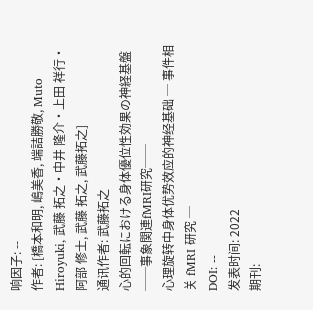响因子: --
作者: [橋本和明, 嶋美香, 端詰勝敬, Muto Hiroyuki, 武藤 拓之・中井 隆介・上田 祥行・阿部 修士, 武藤 拓之, 武藤拓之]
通讯作者: 武藤拓之
心的回転における身体優位性効果の神経基盤──事象関連fMRI研究──
心理旋转中身体优势效应的神经基础 ─ 事件相关 fMRI 研究 ─
DOI: --
发表时间: 2022
期刊: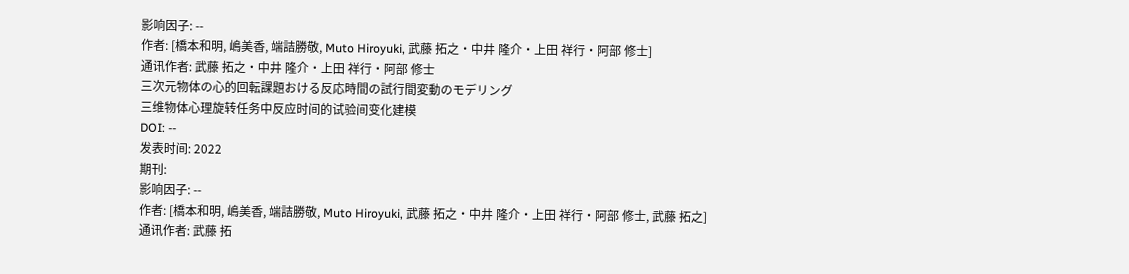影响因子: --
作者: [橋本和明, 嶋美香, 端詰勝敬, Muto Hiroyuki, 武藤 拓之・中井 隆介・上田 祥行・阿部 修士]
通讯作者: 武藤 拓之・中井 隆介・上田 祥行・阿部 修士
三次元物体の心的回転課題おける反応時間の試行間変動のモデリング
三维物体心理旋转任务中反应时间的试验间变化建模
DOI: --
发表时间: 2022
期刊:
影响因子: --
作者: [橋本和明, 嶋美香, 端詰勝敬, Muto Hiroyuki, 武藤 拓之・中井 隆介・上田 祥行・阿部 修士, 武藤 拓之]
通讯作者: 武藤 拓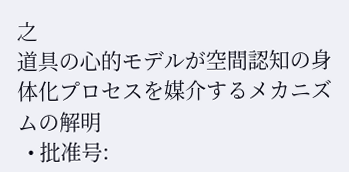之
道具の心的モデルが空間認知の身体化プロセスを媒介するメカニズムの解明
  • 批准号: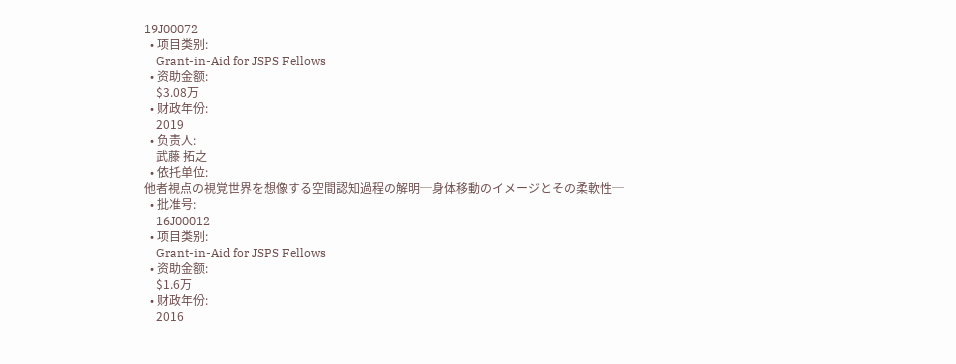19J00072
  • 项目类别:
    Grant-in-Aid for JSPS Fellows
  • 资助金额:
    $3.08万
  • 财政年份:
    2019
  • 负责人:
    武藤 拓之
  • 依托单位:
他者視点の視覚世界を想像する空間認知過程の解明─身体移動のイメージとその柔軟性─
  • 批准号:
    16J00012
  • 项目类别:
    Grant-in-Aid for JSPS Fellows
  • 资助金额:
    $1.6万
  • 财政年份:
    2016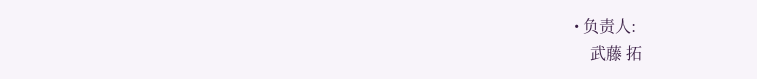• 负责人:
    武藤 拓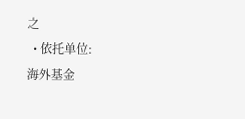之
  • 依托单位:
海外基金